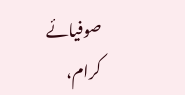صوفیائے کرام،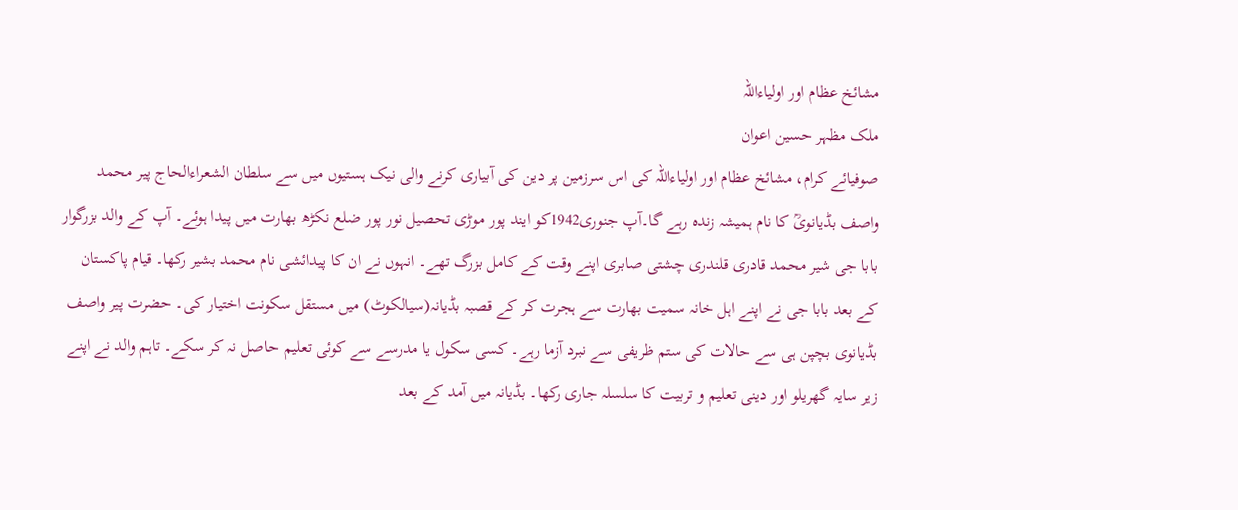مشائخ عظام اور اولیاءاللہ
ملک مظہر حسین اعوان
صوفیائے کرام، مشائخ عظام اور اولیاءاللہ کی اس سرزمین پر دین کی آبیاری کرنے والی نیک ہستیوں میں سے سلطان الشعراءالحاج پیر محمد واصف بڈیانویؒ کا نام ہمیشہ زندہ رہے گا۔آپ جنوری1942کو ایند پور موڑی تحصیل نور پور ضلع نکڑھ بھارت میں پیدا ہوئے۔ آپ کے والد بزرگوار بابا جی شیر محمد قادری قلندری چشتی صابری اپنے وقت کے کامل بزرگ تھے۔ انہوں نے ان کا پیدائشی نام محمد بشیر رکھا۔ قیام پاکستان کے بعد بابا جی نے اپنے اہل خانہ سمیت بھارت سے ہجرت کر کے قصبہ بڈیانہ(سیالکوٹ) میں مستقل سکونت اختیار کی۔ حضرت پیر واصف بڈیانوی بچپن ہی سے حالات کی ستم ظریفی سے نبرد آزما رہے۔ کسی سکول یا مدرسے سے کوئی تعلیم حاصل نہ کر سکے۔ تاہم والد نے اپنے زیر سایہ گھریلو اور دینی تعلیم و تربیت کا سلسلہ جاری رکھا۔ بڈیانہ میں آمد کے بعد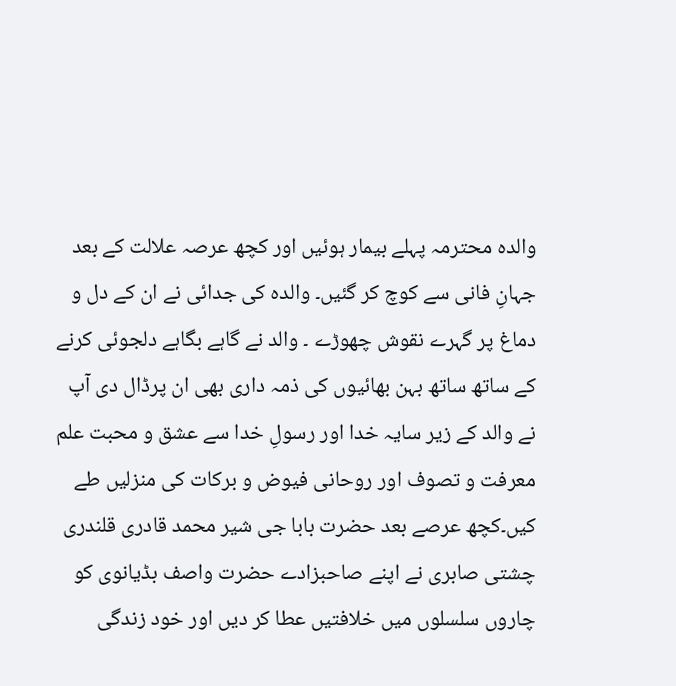والدہ محترمہ پہلے بیمار ہوئیں اور کچھ عرصہ علالت کے بعد جہانِ فانی سے کوچ کر گئیں۔ والدہ کی جدائی نے ان کے دل و دماغ پر گہرے نقوش چھوڑے ۔ والد نے گاہے بگاہے دلجوئی کرنے کے ساتھ ساتھ بہن بھائیوں کی ذمہ داری بھی ان پرڈال دی آپ نے والد کے زیر سایہ خدا اور رسولِ خدا سے عشق و محبت علم معرفت و تصوف اور روحانی فیوض و برکات کی منزلیں طے کیں۔کچھ عرصے بعد حضرت بابا جی شیر محمد قادری قلندری چشتی صابری نے اپنے صاحبزادے حضرت واصف بڈیانوی کو چاروں سلسلوں میں خلافتیں عطا کر دیں اور خود زندگی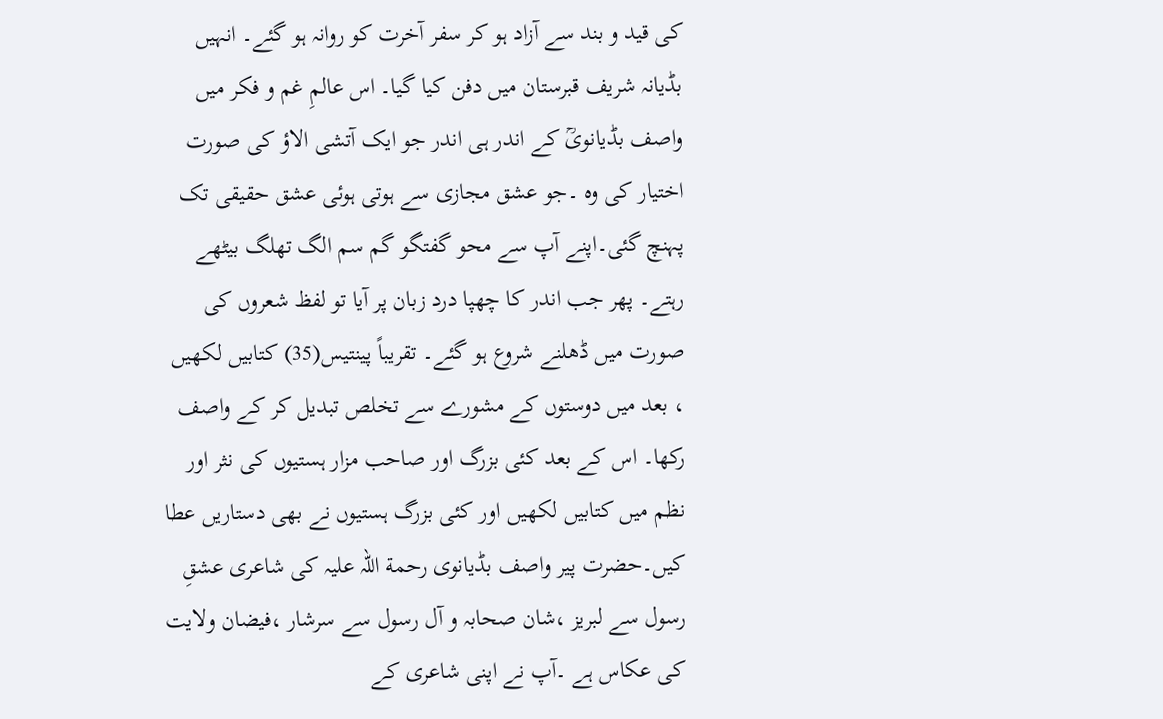کی قید و بند سے آزاد ہو کر سفر آخرت کو روانہ ہو گئے۔ انہیں بڈیانہ شریف قبرستان میں دفن کیا گیا۔ اس عالمِ غم و فکر میں واصف بڈیانویؒ کے اندر ہی اندر جو ایک آتشی الاؤ کی صورت اختیار کی وہ ۔جو عشق مجازی سے ہوتی ہوئی عشق حقیقی تک پہنچ گئی۔اپنے آپ سے محو گفتگو گم سم الگ تھلگ بیٹھے رہتے۔ پھر جب اندر کا چھپا درد زبان پر آیا تو لفظ شعروں کی صورت میں ڈھلنے شروع ہو گئے۔ تقریباً پینتیس(35) کتابیں لکھیں ، بعد میں دوستوں کے مشورے سے تخلص تبدیل کر کے واصف رکھا۔ اس کے بعد کئی بزرگ اور صاحب مزار ہستیوں کی نثر اور نظم میں کتابیں لکھیں اور کئی بزرگ ہستیوں نے بھی دستاریں عطا کیں۔حضرت پیر واصف بڈیانوی رحمة اللہ علیہ کی شاعری عشقِ رسول سے لبریز ،شان صحابہ و آل رسول سے سرشار ،فیضان ولایت کی عکاس ہے ۔آپ نے اپنی شاعری کے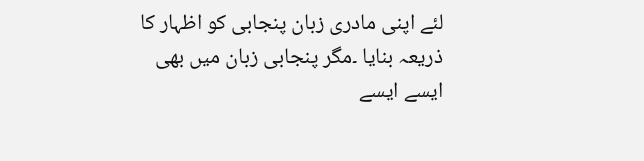لئے اپنی مادری زبان پنجابی کو اظہار کا ذریعہ بنایا ۔مگر پنجابی زبان میں بھی ایسے ایسے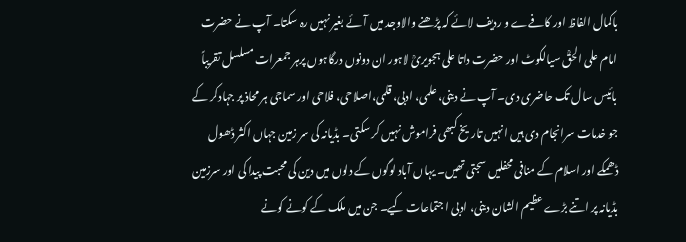باکمال الفاظ اور کافےے و ردیف لائے کہ پڑھنے والاوجد میں آئے بغیر نہیں رہ سکتا۔ آپ نے حضرت امام علی الحقؒ سیالکوٹ اور حضرت داتا علی ہجویریؒ لاہور ان دونوں درگاہوں پرہر جمعرات مسلسل تقریباً بائیس سال تک حاضری دی۔ آپ نے دینی، علمی، ادبی، قلمی،اصلاحی، فلاحی اور سماجی ہر محاذ پر جہادکر کے جو خدمات سرانجام دی ہیں انہیں تاریخ کبھی فراموش نہیں کر سکتی۔ بڈیانہ کی سر زمین جہاں اکثر ڈھول ڈھمکے اور اسلام کے منافی محفلیں سجتی تھیں۔ یہاں آباد لوگوں کے دلوں میں دین کی محبت پیدا کی اور سرزمین بڈیانہ پر اتنے بڑے عظیم الشان دینی، ادبی ا جتماعات کیے۔ جن میں ملک کے کونے کونے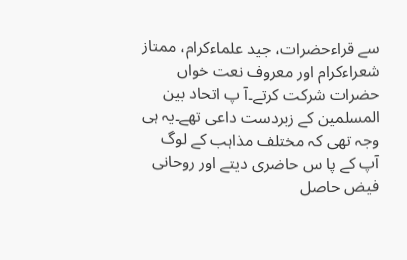سے قراءحضرات، جید علماءکرام، ممتاز شعراءکرام اور معروف نعت خواں حضرات شرکت کرتے۔آ پ اتحاد بین المسلمین کے زبردست داعی تھے۔یہ ہی وجہ تھی کہ مختلف مذاہب کے لوگ آپ کے پا س حاضری دیتے اور روحانی فیض حاصل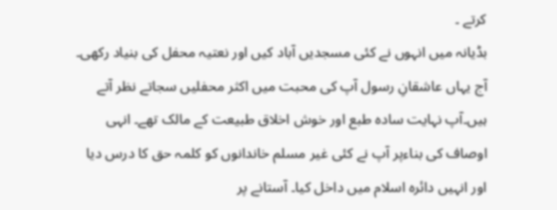کرتے ۔
بڈیانہ میں انہوں نے کئی مسجدیں آباد کیں اور نعتیہ محفل کی بنیاد رکھی۔ آج یہاں عاشقانِ رسول آپ کی محبت میں اکثر محفلیں سجاتے نظر آتے ہیں۔آپ نہایت سادہ طبع اور خوش اخلاق طبیعت کے مالک تھے۔ انہی اوصاف کی بناءپر آپ نے کئی غیر مسلم خاندانوں کو کلمہ حق کا درس دیا اور انہیں دائرہ اسلام میں داخل کیا۔ آستانے پر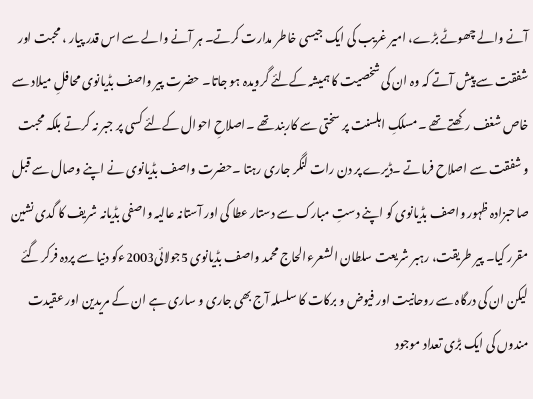آنے والے چھوٹے بڑے، امیر غریب کی ایک جیسی خاطر مدارت کرتے۔ ہر آنے والے سے اس قدر پیار ، محبت اور شفقت سے پیش آتے کہ وہ ان کی شخصیت کا ہمیشہ کےلئے گرویدہ ہو جاتا۔ حضرت پیر واصف بڈیانوی محافلِ میلاد سے خاص شغف رکھتے تھے ۔مسلکِ اہلسنت پر سختی سے کاربند تھے ۔اصلاحِ احوال کےلئے کسی پر جبر نہ کرتے بلکہ محبت و شفقت سے اصلاح فرماتے ۔ڈیرے پر دن رات لنگر جاری رہتا ۔حضرت واصف بڈیانوی نے اپنے وصال سے قبل صاحبزادہ ظہور واصف بڈیانوی کو اپنے دستِ مبارک سے دستار عطا کی اور آستانہ عالیہ واصفی بڈیانہ شریف کا گدی نشین مقرر کیا۔ پیر طریقت، رہبر شریعت سلطان الشعرءالحاج محمد واصف بڈیانوی 5جولائی2003ءکو دنیا سے پردہ فرکر گئے لیکن ان کی درگاہ سے روحانیت اور فیوض و برکات کا سلسلہ آج بھی جاری و ساری ہے ان کے مریدین اور عقیدت مندوں کی ایک بڑی تعداد موجود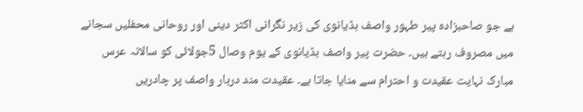ہے جو صاحبزادہ پیر طہور واصف بڈیانوی کی زیر نگرانی اکثر دینی اور روحانی محفلیں سجانے میں مصروف رہتے ہیں۔ حضرت پیر واصف بڈیانوی کے یوم وصال 5جولائی کو سالانہ عرس مبارک نہایت عقیدت و احترام سے منایا جاتا ہے۔ عقیدت مند دربار واصف پر چادریں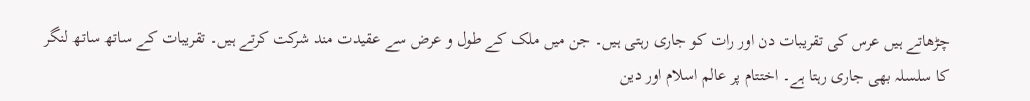چڑھاتے ہیں عرس کی تقریبات دن اور رات کو جاری رہتی ہیں۔ جن میں ملک کے طول و عرض سے عقیدت مند شرکت کرتے ہیں۔ تقریبات کے ساتھ ساتھ لنگر کا سلسلہ بھی جاری رہتا ہے۔ اختتام پر عالم اسلام اور دین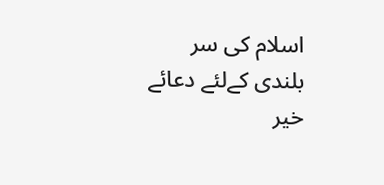اسلام کی سر بلندی کےلئے دعائے خیر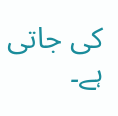کی جاتی ہے۔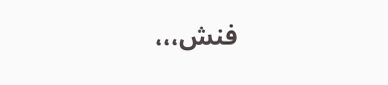فنش،،،